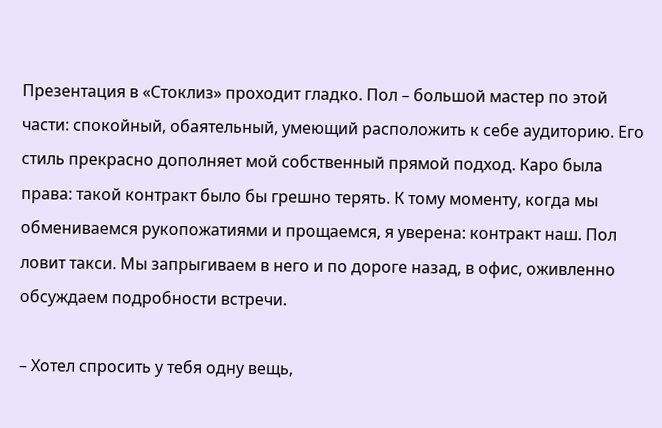Презентация в «Стоклиз» проходит гладко. Пол – большой мастер по этой части: спокойный, обаятельный, умеющий расположить к себе аудиторию. Его стиль прекрасно дополняет мой собственный прямой подход. Каро была права: такой контракт было бы грешно терять. К тому моменту, когда мы обмениваемся рукопожатиями и прощаемся, я уверена: контракт наш. Пол ловит такси. Мы запрыгиваем в него и по дороге назад, в офис, оживленно обсуждаем подробности встречи.

– Хотел спросить у тебя одну вещь,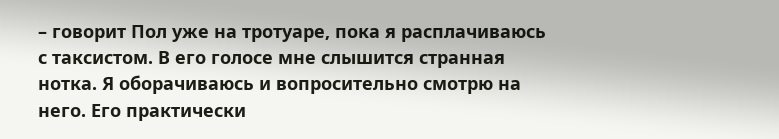– говорит Пол уже на тротуаре, пока я расплачиваюсь с таксистом. В его голосе мне слышится странная нотка. Я оборачиваюсь и вопросительно смотрю на него. Его практически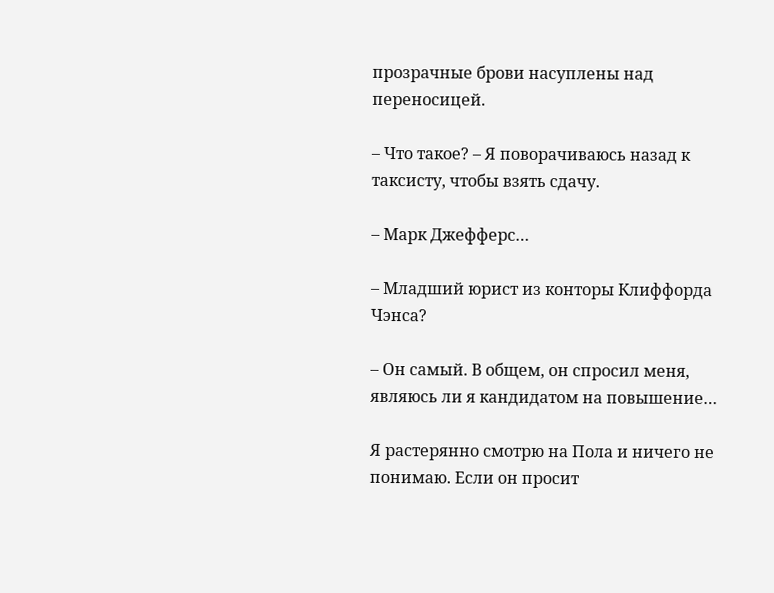прозрачные брови насуплены над переносицей.

– Что такое? – Я поворачиваюсь назад к таксисту, чтобы взять сдачу.

– Марк Джефферс…

– Младший юрист из конторы Клиффорда Чэнса?

– Он самый. В общем, он спросил меня, являюсь ли я кандидатом на повышение…

Я растерянно смотрю на Пола и ничего не понимаю. Если он просит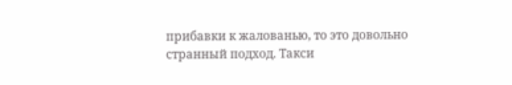прибавки к жалованью, то это довольно странный подход. Такси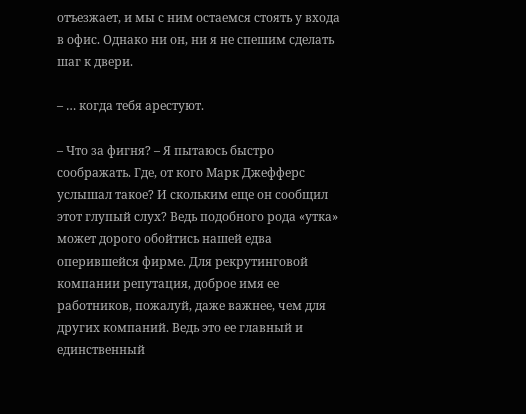отъезжает, и мы с ним остаемся стоять у входа в офис. Однако ни он, ни я не спешим сделать шаг к двери.

– … когда тебя арестуют.

– Что за фигня? – Я пытаюсь быстро соображать. Где, от кого Марк Джефферс услышал такое? И скольким еще он сообщил этот глупый слух? Ведь подобного рода «утка» может дорого обойтись нашей едва оперившейся фирме. Для рекрутинговой компании репутация, доброе имя ее работников, пожалуй, даже важнее, чем для других компаний. Ведь это ее главный и единственный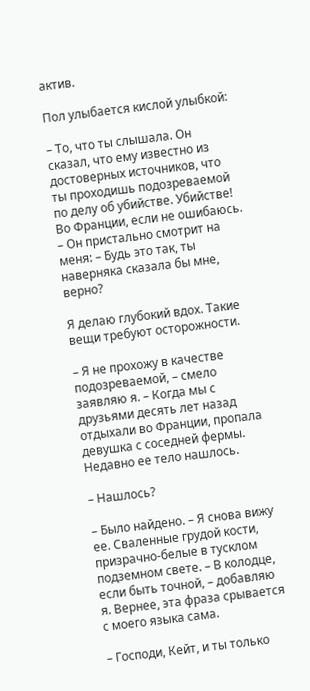актив.

Пол улыбается кислой улыбкой:

– То, что ты слышала. Он сказал, что ему известно из достоверных источников, что ты проходишь подозреваемой по делу об убийстве. Убийстве! Во Франции, если не ошибаюсь. – Он пристально смотрит на меня: – Будь это так, ты наверняка сказала бы мне, верно?

Я делаю глубокий вдох. Такие вещи требуют осторожности.

– Я не прохожу в качестве подозреваемой, – смело заявляю я. – Когда мы с друзьями десять лет назад отдыхали во Франции, пропала девушка с соседней фермы. Недавно ее тело нашлось.

– Нашлось?

– Было найдено. – Я снова вижу ее. Сваленные грудой кости, призрачно-белые в тусклом подземном свете. – В колодце, если быть точной, – добавляю я. Вернее, эта фраза срывается с моего языка сама.

– Господи, Кейт, и ты только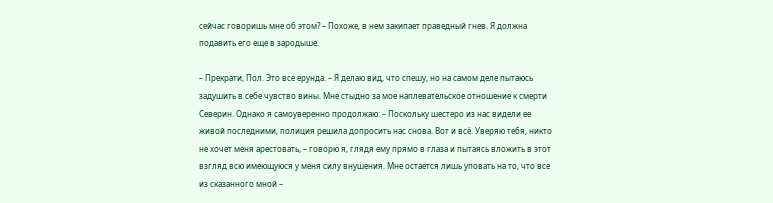сейчас говоришь мне об этом? – Похоже, в нем закипает праведный гнев. Я должна подавить его еще в зародыше.

– Прекрати, Пол. Это все ерунда. – Я делаю вид, что спешу, но на самом деле пытаюсь задушить в себе чувство вины. Мне стыдно за мое наплевательское отношение к смерти Северин. Однако я самоуверенно продолжаю: – Поскольку шестеро из нас видели ее живой последними, полиция решила допросить нас снова. Вот и всё. Уверяю тебя, никто не хочет меня арестовать, – говорю я, глядя ему прямо в глаза и пытаясь вложить в этот взгляд всю имеющуюся у меня силу внушения. Мне остается лишь уповать на то, что все из сказанного мной –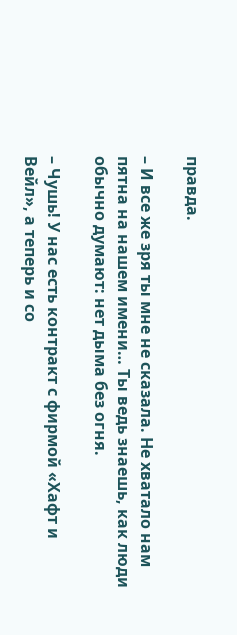правда.

– И все же зря ты мне не сказала. Не хватало нам пятна на нашем имени… Ты ведь знаешь, как люди обычно думают: нет дыма без огня.

– Чушь! У нас есть контракт с фирмой «Хафт и Вейл», а теперь и со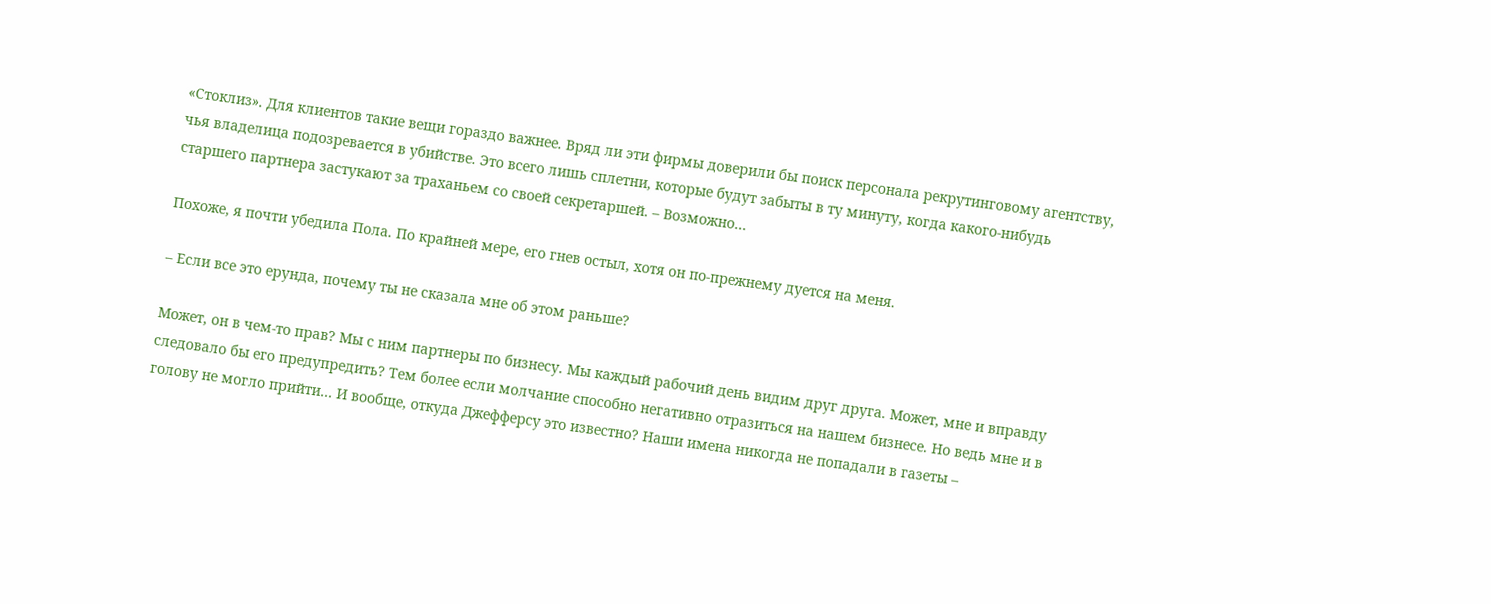«Стоклиз». Для клиентов такие вещи гораздо важнее. Вряд ли эти фирмы доверили бы поиск персонала рекрутинговому агентству, чья владелица подозревается в убийстве. Это всего лишь сплетни, которые будут забыты в ту минуту, когда какого-нибудь старшего партнера застукают за траханьем со своей секретаршей. – Возможно…

Похоже, я почти убедила Пола. По крайней мере, его гнев остыл, хотя он по-прежнему дуется на меня.

– Если все это ерунда, почему ты не сказала мне об этом раньше?

Может, он в чем-то прав? Мы с ним партнеры по бизнесу. Мы каждый рабочий день видим друг друга. Может, мне и вправду следовало бы его предупредить? Тем более если молчание способно негативно отразиться на нашем бизнесе. Но ведь мне и в голову не могло прийти… И вообще, откуда Джефферсу это известно? Наши имена никогда не попадали в газеты –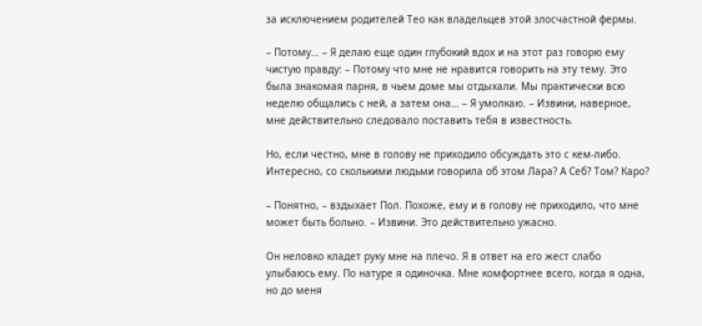за исключением родителей Тео как владельцев этой злосчастной фермы.

– Потому… – Я делаю еще один глубокий вдох и на этот раз говорю ему чистую правду: – Потому что мне не нравится говорить на эту тему. Это была знакомая парня, в чьем доме мы отдыхали. Мы практически всю неделю общались с ней, а затем она… – Я умолкаю. – Извини, наверное, мне действительно следовало поставить тебя в известность.

Но, если честно, мне в голову не приходило обсуждать это с кем-либо. Интересно, со сколькими людьми говорила об этом Лара? А Себ? Том? Каро?

– Понятно, – вздыхает Пол. Похоже, ему и в голову не приходило, что мне может быть больно. – Извини. Это действительно ужасно.

Он неловко кладет руку мне на плечо. Я в ответ на его жест слабо улыбаюсь ему. По натуре я одиночка. Мне комфортнее всего, когда я одна, но до меня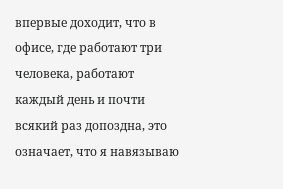впервые доходит, что в офисе, где работают три человека, работают каждый день и почти всякий раз допоздна, это означает, что я навязываю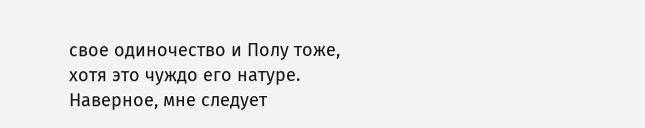свое одиночество и Полу тоже, хотя это чуждо его натуре. Наверное, мне следует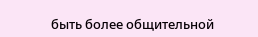быть более общительной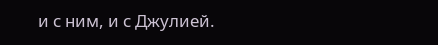и с ним, и с Джулией.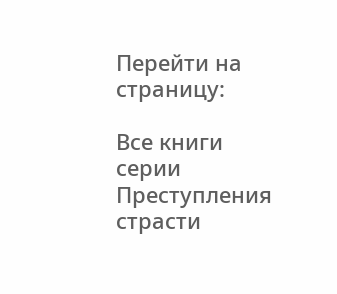Перейти на страницу:

Все книги серии Преступления страсти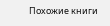Похожие книги